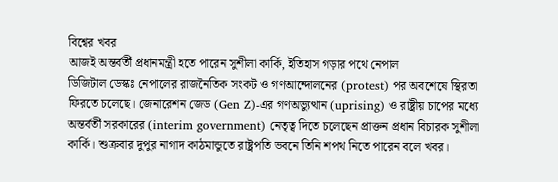বিশ্বের খবর
আজই অন্তর্বর্তী প্রধানমন্ত্রী হতে পারেন সুশীলা কার্কি, ইতিহাস গড়ার পথে নেপাল
ডিজিটাল ডেস্কঃ নেপালের রাজনৈতিক সংকট ও গণআন্দোলনের (protest) পর অবশেষে স্থিরতা ফিরতে চলেছে। জেনারেশন জেড (Gen Z)-এর গণঅভ্যুত্থান (uprising) ও রাষ্ট্রীয় চাপের মধ্যে অন্তর্বর্তী সরকারের (interim government) নেতৃত্ব দিতে চলেছেন প্রাক্তন প্রধান বিচারক সুশীলা কার্কি। শুক্রবার দুপুর নাগাদ কাঠমান্ডুতে রাষ্ট্রপতি ভবনে তিনি শপথ নিতে পারেন বলে খবর।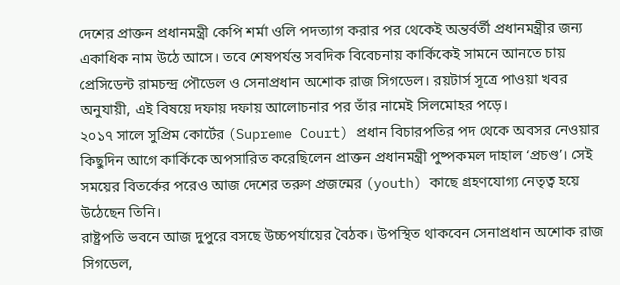দেশের প্রাক্তন প্রধানমন্ত্রী কেপি শর্মা ওলি পদত্যাগ করার পর থেকেই অন্তর্বর্তী প্রধানমন্ত্রীর জন্য একাধিক নাম উঠে আসে। তবে শেষপর্যন্ত সবদিক বিবেচনায় কার্কিকেই সামনে আনতে চায় প্রেসিডেন্ট রামচন্দ্র পৌডেল ও সেনাপ্রধান অশোক রাজ সিগডেল। রয়টার্স সূত্রে পাওয়া খবর অনুযায়ী, এই বিষয়ে দফায় দফায় আলোচনার পর তাঁর নামেই সিলমোহর পড়ে।
২০১৭ সালে সুপ্রিম কোর্টের (Supreme Court) প্রধান বিচারপতির পদ থেকে অবসর নেওয়ার কিছুদিন আগে কার্কিকে অপসারিত করেছিলেন প্রাক্তন প্রধানমন্ত্রী পুষ্পকমল দাহাল ‘প্রচণ্ড’। সেই সময়ের বিতর্কের পরেও আজ দেশের তরুণ প্রজন্মের (youth) কাছে গ্রহণযোগ্য নেতৃত্ব হয়ে উঠেছেন তিনি।
রাষ্ট্রপতি ভবনে আজ দুপুরে বসছে উচ্চপর্যায়ের বৈঠক। উপস্থিত থাকবেন সেনাপ্রধান অশোক রাজ সিগডেল,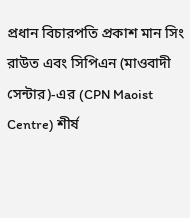প্রধান বিচারপতি প্রকাশ মান সিং রাউত এবং সিপিএন (মাওবাদী সেন্টার)-এর (CPN Maoist Centre) শীর্ষ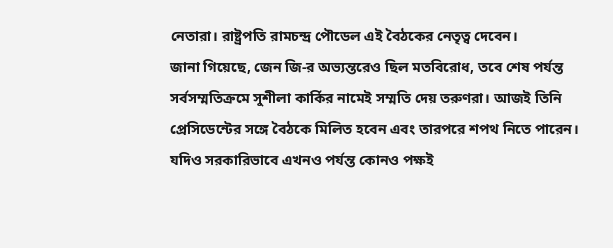নেতারা। রাষ্ট্রপতি রামচন্দ্র পৌডেল এই বৈঠকের নেতৃত্ব দেবেন।
জানা গিয়েছে, জেন জি-র অভ্যন্তরেও ছিল মতবিরোধ, তবে শেষ পর্যন্ত সর্বসম্মতিক্রমে সুশীলা কার্কির নামেই সম্মতি দেয় তরুণরা। আজই তিনি প্রেসিডেন্টের সঙ্গে বৈঠকে মিলিত হবেন এবং তারপরে শপথ নিতে পারেন। যদিও সরকারিভাবে এখনও পর্যন্ত কোনও পক্ষই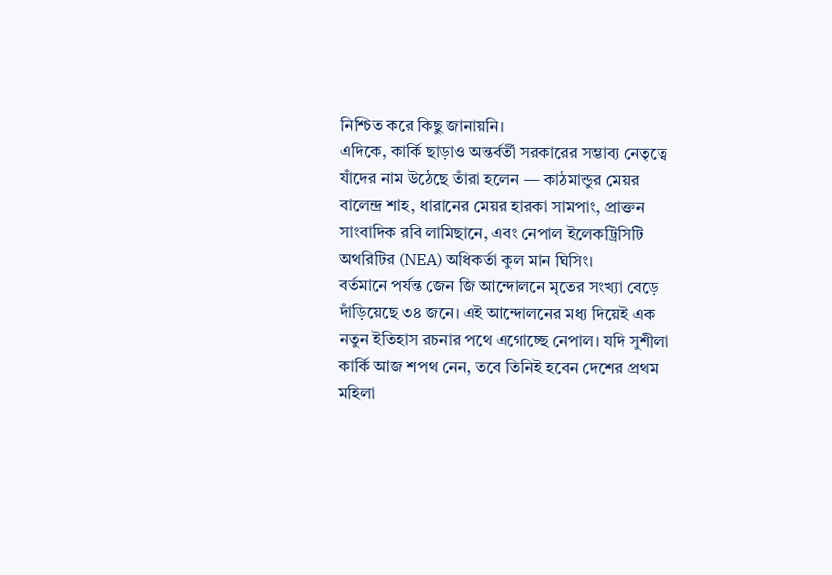নিশ্চিত করে কিছু জানায়নি।
এদিকে, কার্কি ছাড়াও অন্তর্বর্তী সরকারের সম্ভাব্য নেতৃত্বে যাঁদের নাম উঠেছে তাঁরা হলেন — কাঠমান্ডুর মেয়র বালেন্দ্র শাহ, ধারানের মেয়র হারকা সামপাং, প্রাক্তন সাংবাদিক রবি লামিছানে, এবং নেপাল ইলেকট্রিসিটি অথরিটির (NEA) অধিকর্তা কুল মান ঘিসিং।
বর্তমানে পর্যন্ত জেন জি আন্দোলনে মৃতের সংখ্যা বেড়ে দাঁড়িয়েছে ৩৪ জনে। এই আন্দোলনের মধ্য দিয়েই এক নতুন ইতিহাস রচনার পথে এগোচ্ছে নেপাল। যদি সুশীলা কার্কি আজ শপথ নেন, তবে তিনিই হবেন দেশের প্রথম মহিলা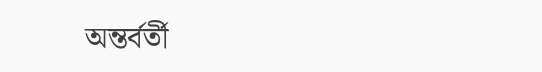অন্তর্বর্তী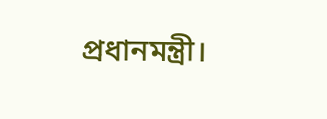প্রধানমন্ত্রী।